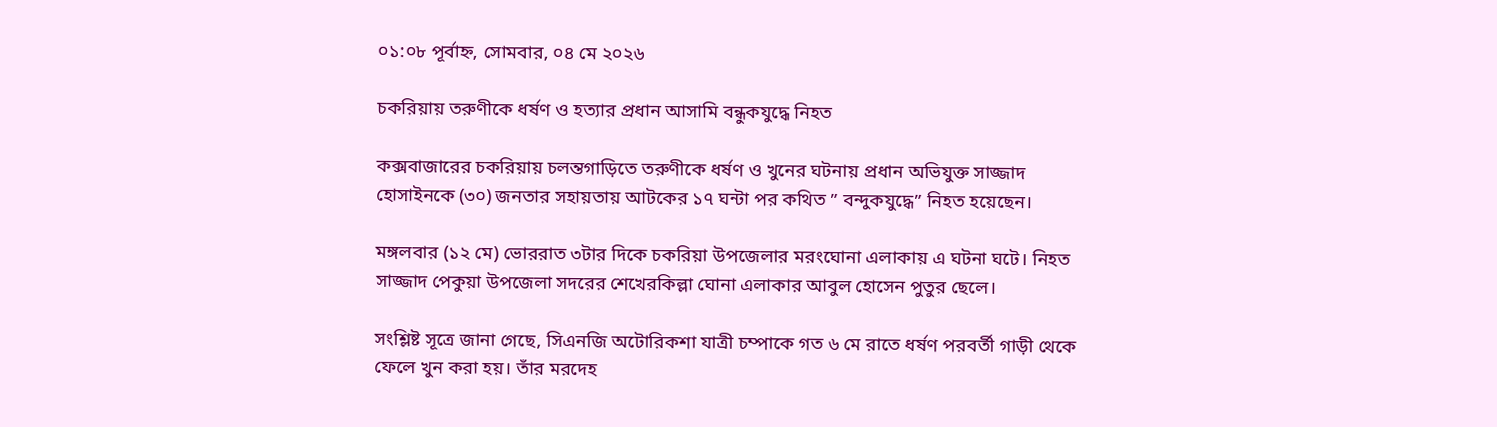০১:০৮ পূর্বাহ্ন, সোমবার, ০৪ মে ২০২৬

চকরিয়ায় তরুণীকে ধর্ষণ ও হত্যার প্রধান আসামি বন্ধুকযুদ্ধে নিহত

কক্সবাজারের চকরিয়ায় চলন্তগাড়িতে তরুণীকে ধর্ষণ ও খুনের ঘটনায় প্রধান অভিযুক্ত সাজ্জাদ হোসাইনকে (৩০) জনতার সহায়তায় আটকের ১৭ ঘন্টা পর কথিত ” বন্দুকযুদ্ধে” নিহত হয়েছেন।

মঙ্গলবার (১২ মে) ভোররাত ৩টার দিকে চকরিয়া উপজেলার মরংঘোনা এলাকায় এ ঘটনা ঘটে। নিহত সাজ্জাদ পেকুয়া উপজেলা সদরের শেখেরকিল্লা ঘোনা এলাকার আবুল হোসেন পুতুর ছেলে।

সংশ্লিষ্ট সূত্রে জানা গেছে, সিএনজি অটোরিকশা যাত্রী চম্পাকে গত ৬ মে রাতে ধর্ষণ পরবর্তী গাড়ী থেকে ফেলে খুন করা হয়। তাঁর মরদেহ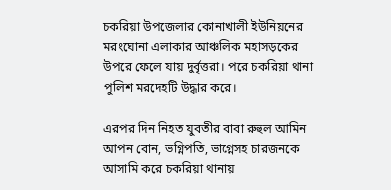চকরিয়া উপজেলার কোনাখালী ইউনিয়নের মরংঘোনা এলাকার আঞ্চলিক মহাসড়কের উপরে ফেলে যায় দুর্বৃত্তরা। পরে চকরিয়া থানা পুলিশ মরদেহটি উদ্ধার করে।

এরপর দিন নিহত যুবতীর বাবা রুহুল আমিন আপন বোন, ভগ্নিপতি, ভাগ্নেসহ চারজনকে আসামি করে চকরিয়া থানায়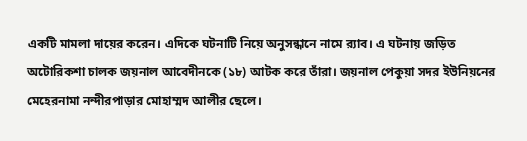একটি মামলা দায়ের করেন। এদিকে ঘটনাটি নিয়ে অনুসন্ধানে নামে র‌্যাব। এ ঘটনায় জড়িত অটোরিকশা চালক জয়নাল আবেদীনকে (১৮) আটক করে তাঁরা। জয়নাল পেকুয়া সদর ইউনিয়নের মেহেরনামা নন্দীরপাড়ার মোহাম্মদ আলীর ছেলে।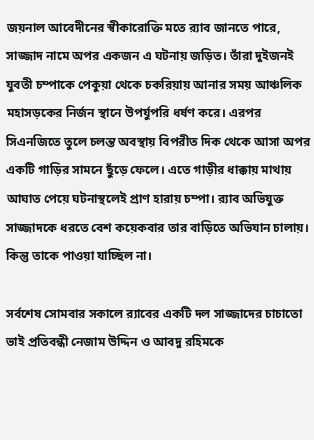জয়নাল আবেদীনের স্বীকারোক্তি মতে র‌্যাব জানতে পারে, সাজ্জাদ নামে অপর একজন এ ঘটনায় জড়িত। তাঁরা দুইজনই যুবতী চম্পাকে পেকুয়া থেকে চকরিয়ায় আনার সময় আঞ্চলিক মহাসড়কের নির্জন স্থানে উপর্যুপরি ধর্ষণ করে। এরপর সিএনজিতে তুলে চলন্ত অবস্থায় বিপরীত দিক থেকে আসা অপর একটি গাড়ির সামনে ছুঁড়ে ফেলে। এতে গাড়ীর ধাক্কায় মাথায় আঘাত পেয়ে ঘটনাস্থলেই প্রাণ হারায় চম্পা। র‌্যাব অভিযুক্ত সাজ্জাদকে ধরতে বেশ কয়েকবার তার বাড়িতে অভিযান চালায়। কিন্তু তাকে পাওয়া যাচ্ছিল না।

সর্বশেষ সোমবার সকালে র‌্যাবের একটি দল সাজ্জাদের চাচাতো ভাই প্রতিবন্ধী নেজাম উদ্দিন ও আবদু রহিমকে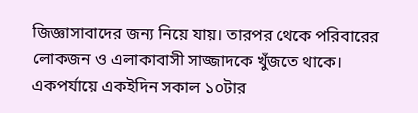জিজ্ঞাসাবাদের জন্য নিয়ে যায়। তারপর থেকে পরিবারের লোকজন ও এলাকাবাসী সাজ্জাদকে খুঁজতে থাকে। একপর্যায়ে একইদিন সকাল ১০টার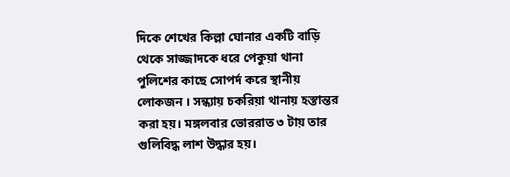দিকে শেখের কিল্লা ঘোনার একটি বাড়ি থেকে সাজ্জাদকে ধরে পেকুয়া থানা পুলিশের কাছে সোপর্দ করে স্থানীয় লোকজন । সন্ধ্যায় চকরিয়া থানায় হস্তান্তর করা হয়। মঙ্গলবার ভোররাত ৩ টায় তার গুলিবিদ্ধ লাশ উদ্ধার হয়।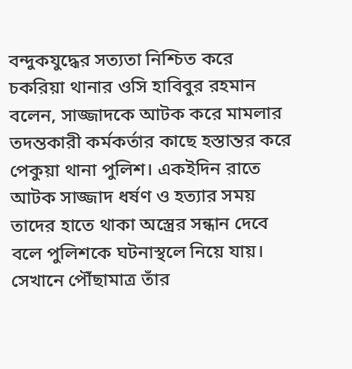বন্দুকযুদ্ধের সত্যতা নিশ্চিত করে চকরিয়া থানার ওসি হাবিবুর রহমান বলেন, সাজ্জাদকে আটক করে মামলার তদন্তকারী কর্মকর্তার কাছে হস্তান্তর করে পেকুয়া থানা পুলিশ। একইদিন রাতে আটক সাজ্জাদ ধর্ষণ ও হত্যার সময় তাদের হাতে থাকা অস্ত্রের সন্ধান দেবে বলে পুলিশকে ঘটনাস্থলে নিয়ে যায়। সেখানে পৌঁছামাত্র তাঁর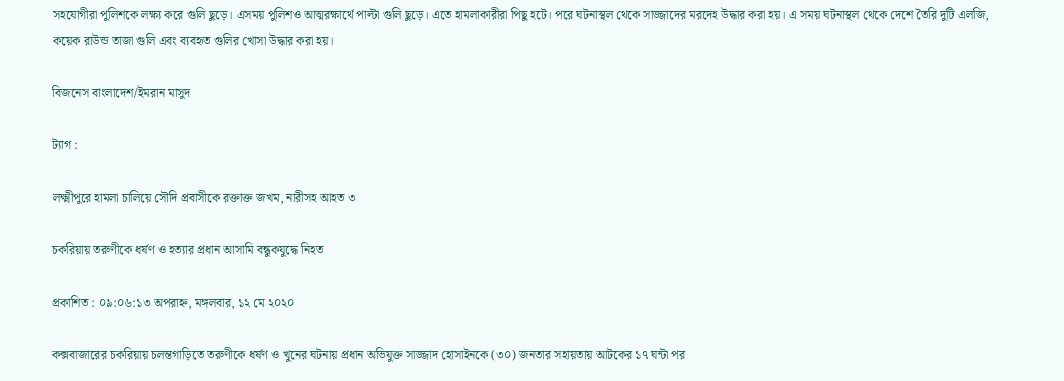সহযোগীরা পুলিশকে লক্ষ্য করে গুলি ছুড়ে। এসময় পুলিশও আত্মরক্ষার্থে পাল্টা গুলি ছুড়ে। এতে হামলাকারীরা পিছু হটে। পরে ঘটনাস্থল থেকে সাজ্জাদের মরদেহ উদ্ধার করা হয়। এ সময় ঘটনাস্থল থেকে দেশে তৈরি দুটি এলজি, কয়েক রাউন্ড তাজা গুলি এবং ব্যবহৃত গুলির খোসা উদ্ধার করা হয়।

বিজনেস বাংলাদেশ/ইমরান মাসুদ

ট্যাগ :

লক্ষ্মীপুরে হামলা চালিয়ে সৌদি প্রবাসীকে রক্তাক্ত জখম, নারীসহ আহত ৩

চকরিয়ায় তরুণীকে ধর্ষণ ও হত্যার প্রধান আসামি বন্ধুকযুদ্ধে নিহত

প্রকাশিত : ০৯:০৬:১৩ অপরাহ্ন, মঙ্গলবার, ১২ মে ২০২০

কক্সবাজারের চকরিয়ায় চলন্তগাড়িতে তরুণীকে ধর্ষণ ও খুনের ঘটনায় প্রধান অভিযুক্ত সাজ্জাদ হোসাইনকে (৩০) জনতার সহায়তায় আটকের ১৭ ঘন্টা পর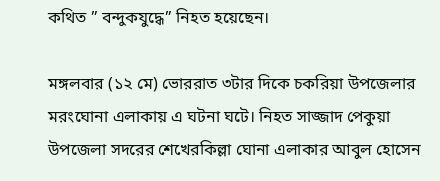কথিত ” বন্দুকযুদ্ধে” নিহত হয়েছেন।

মঙ্গলবার (১২ মে) ভোররাত ৩টার দিকে চকরিয়া উপজেলার মরংঘোনা এলাকায় এ ঘটনা ঘটে। নিহত সাজ্জাদ পেকুয়া উপজেলা সদরের শেখেরকিল্লা ঘোনা এলাকার আবুল হোসেন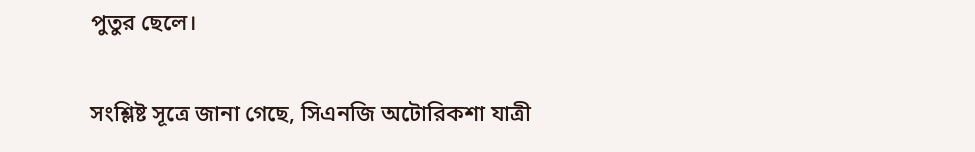পুতুর ছেলে।

সংশ্লিষ্ট সূত্রে জানা গেছে, সিএনজি অটোরিকশা যাত্রী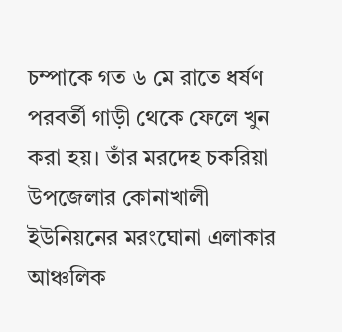চম্পাকে গত ৬ মে রাতে ধর্ষণ পরবর্তী গাড়ী থেকে ফেলে খুন করা হয়। তাঁর মরদেহ চকরিয়া উপজেলার কোনাখালী ইউনিয়নের মরংঘোনা এলাকার আঞ্চলিক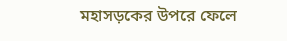মহাসড়কের উপরে ফেলে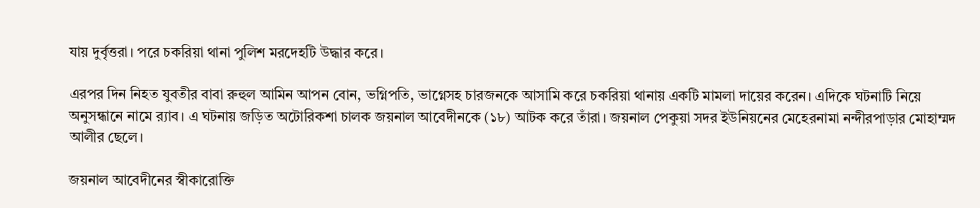যায় দুর্বৃত্তরা। পরে চকরিয়া থানা পুলিশ মরদেহটি উদ্ধার করে।

এরপর দিন নিহত যুবতীর বাবা রুহুল আমিন আপন বোন, ভগ্নিপতি, ভাগ্নেসহ চারজনকে আসামি করে চকরিয়া থানায় একটি মামলা দায়ের করেন। এদিকে ঘটনাটি নিয়ে অনুসন্ধানে নামে র‌্যাব। এ ঘটনায় জড়িত অটোরিকশা চালক জয়নাল আবেদীনকে (১৮) আটক করে তাঁরা। জয়নাল পেকুয়া সদর ইউনিয়নের মেহেরনামা নন্দীরপাড়ার মোহাম্মদ আলীর ছেলে।

জয়নাল আবেদীনের স্বীকারোক্তি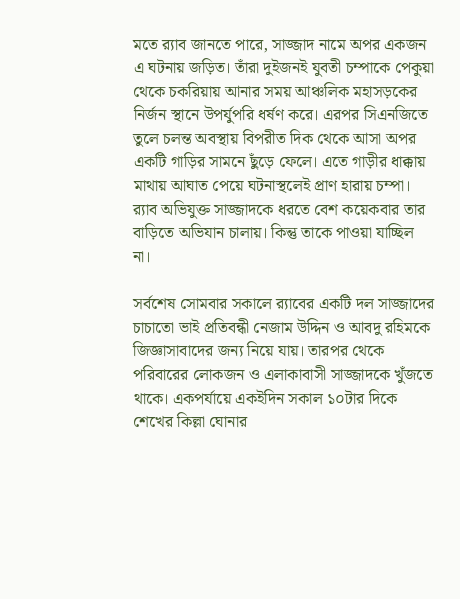মতে র‌্যাব জানতে পারে, সাজ্জাদ নামে অপর একজন এ ঘটনায় জড়িত। তাঁরা দুইজনই যুবতী চম্পাকে পেকুয়া থেকে চকরিয়ায় আনার সময় আঞ্চলিক মহাসড়কের নির্জন স্থানে উপর্যুপরি ধর্ষণ করে। এরপর সিএনজিতে তুলে চলন্ত অবস্থায় বিপরীত দিক থেকে আসা অপর একটি গাড়ির সামনে ছুঁড়ে ফেলে। এতে গাড়ীর ধাক্কায় মাথায় আঘাত পেয়ে ঘটনাস্থলেই প্রাণ হারায় চম্পা। র‌্যাব অভিযুক্ত সাজ্জাদকে ধরতে বেশ কয়েকবার তার বাড়িতে অভিযান চালায়। কিন্তু তাকে পাওয়া যাচ্ছিল না।

সর্বশেষ সোমবার সকালে র‌্যাবের একটি দল সাজ্জাদের চাচাতো ভাই প্রতিবন্ধী নেজাম উদ্দিন ও আবদু রহিমকে জিজ্ঞাসাবাদের জন্য নিয়ে যায়। তারপর থেকে পরিবারের লোকজন ও এলাকাবাসী সাজ্জাদকে খুঁজতে থাকে। একপর্যায়ে একইদিন সকাল ১০টার দিকে শেখের কিল্লা ঘোনার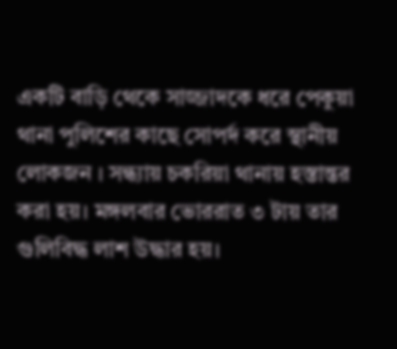একটি বাড়ি থেকে সাজ্জাদকে ধরে পেকুয়া থানা পুলিশের কাছে সোপর্দ করে স্থানীয় লোকজন । সন্ধ্যায় চকরিয়া থানায় হস্তান্তর করা হয়। মঙ্গলবার ভোররাত ৩ টায় তার গুলিবিদ্ধ লাশ উদ্ধার হয়।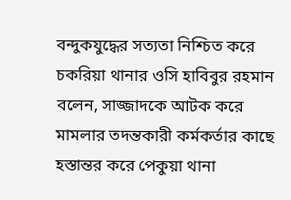বন্দুকযুদ্ধের সত্যতা নিশ্চিত করে চকরিয়া থানার ওসি হাবিবুর রহমান বলেন, সাজ্জাদকে আটক করে মামলার তদন্তকারী কর্মকর্তার কাছে হস্তান্তর করে পেকুয়া থানা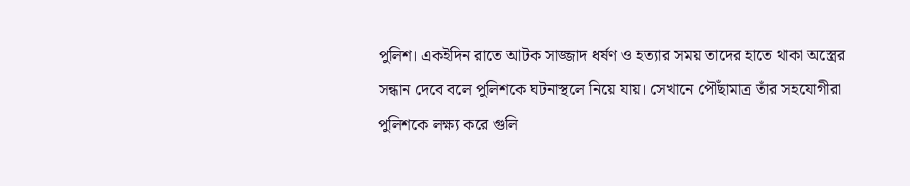পুলিশ। একইদিন রাতে আটক সাজ্জাদ ধর্ষণ ও হত্যার সময় তাদের হাতে থাকা অস্ত্রের সন্ধান দেবে বলে পুলিশকে ঘটনাস্থলে নিয়ে যায়। সেখানে পৌঁছামাত্র তাঁর সহযোগীরা পুলিশকে লক্ষ্য করে গুলি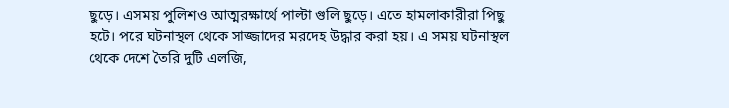ছুড়ে। এসময় পুলিশও আত্মরক্ষার্থে পাল্টা গুলি ছুড়ে। এতে হামলাকারীরা পিছু হটে। পরে ঘটনাস্থল থেকে সাজ্জাদের মরদেহ উদ্ধার করা হয়। এ সময় ঘটনাস্থল থেকে দেশে তৈরি দুটি এলজি,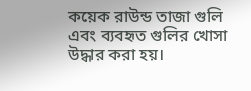কয়েক রাউন্ড তাজা গুলি এবং ব্যবহৃত গুলির খোসা উদ্ধার করা হয়।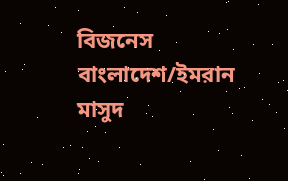বিজনেস বাংলাদেশ/ইমরান মাসুদ